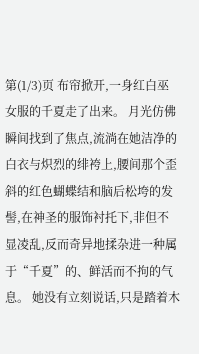第(1/3)页 布帘掀开,一身红白巫女服的千夏走了出来。 月光仿佛瞬间找到了焦点,流淌在她洁净的白衣与炽烈的绯袴上,腰间那个歪斜的红色蝴蝶结和脑后松垮的发髻,在神圣的服饰衬托下,非但不显凌乱,反而奇异地揉杂进一种属于“千夏”的、鲜活而不拘的气息。 她没有立刻说话,只是踏着木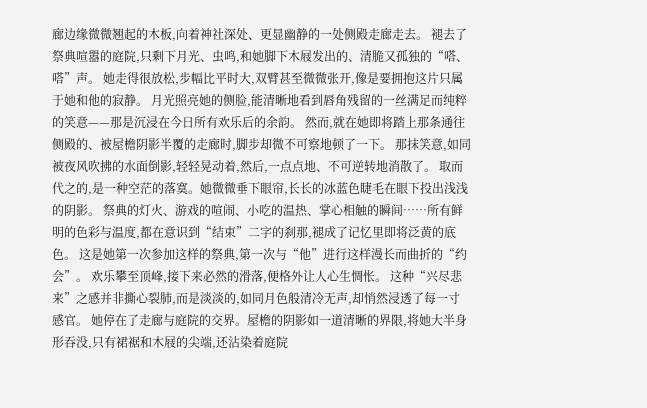廊边缘微微翘起的木板,向着神社深处、更显幽静的一处侧殿走廊走去。 褪去了祭典喧嚣的庭院,只剩下月光、虫鸣,和她脚下木屐发出的、清脆又孤独的“嗒、嗒”声。 她走得很放松,步幅比平时大,双臂甚至微微张开,像是要拥抱这片只属于她和他的寂静。 月光照亮她的侧脸,能清晰地看到唇角残留的一丝满足而纯粹的笑意——那是沉浸在今日所有欢乐后的余韵。 然而,就在她即将踏上那条通往侧殿的、被屋檐阴影半覆的走廊时,脚步却微不可察地顿了一下。 那抹笑意,如同被夜风吹拂的水面倒影,轻轻晃动着,然后,一点点地、不可逆转地消散了。 取而代之的,是一种空茫的落寞。她微微垂下眼帘,长长的冰蓝色睫毛在眼下投出浅浅的阴影。 祭典的灯火、游戏的喧闹、小吃的温热、掌心相触的瞬间……所有鲜明的色彩与温度,都在意识到“结束”二字的刹那,褪成了记忆里即将泛黄的底色。 这是她第一次参加这样的祭典,第一次与“他”进行这样漫长而曲折的“约会”。 欢乐攀至顶峰,接下来必然的滑落,便格外让人心生惆怅。 这种“兴尽悲来”之感并非撕心裂肺,而是淡淡的,如同月色般清冷无声,却悄然浸透了每一寸感官。 她停在了走廊与庭院的交界。屋檐的阴影如一道清晰的界限,将她大半身形吞没,只有裙裾和木屐的尖端,还沾染着庭院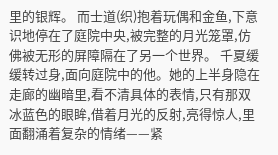里的银辉。 而士道(织)抱着玩偶和金鱼,下意识地停在了庭院中央,被完整的月光笼罩,仿佛被无形的屏障隔在了另一个世界。 千夏缓缓转过身,面向庭院中的他。她的上半身隐在走廊的幽暗里,看不清具体的表情,只有那双冰蓝色的眼眸,借着月光的反射,亮得惊人,里面翻涌着复杂的情绪——紧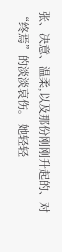张、决意、温柔,以及那份刚刚升起的、对“终焉”的淡淡哀伤。 她轻轻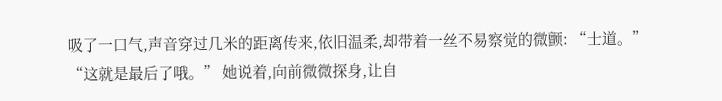吸了一口气,声音穿过几米的距离传来,依旧温柔,却带着一丝不易察觉的微颤: “士道。” “这就是最后了哦。” 她说着,向前微微探身,让自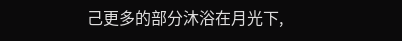己更多的部分沐浴在月光下,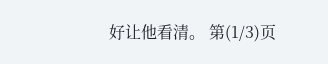好让他看清。 第(1/3)页